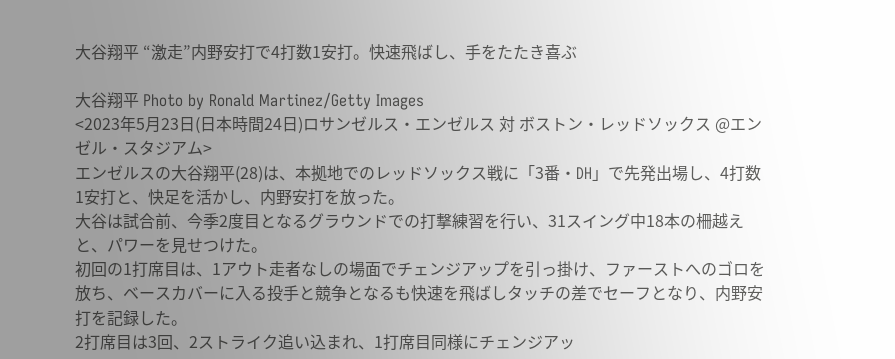大谷翔平 “激走”内野安打で4打数1安打。快速飛ばし、手をたたき喜ぶ

大谷翔平 Photo by Ronald Martinez/Getty Images
<2023年5月23日(日本時間24日)ロサンゼルス・エンゼルス 対 ボストン・レッドソックス @エンゼル・スタジアム>
エンゼルスの大谷翔平(28)は、本拠地でのレッドソックス戦に「3番・DH」で先発出場し、4打数1安打と、快足を活かし、内野安打を放った。
大谷は試合前、今季2度目となるグラウンドでの打撃練習を行い、31スイング中18本の柵越えと、パワーを見せつけた。
初回の1打席目は、1アウト走者なしの場面でチェンジアップを引っ掛け、ファーストへのゴロを放ち、ベースカバーに入る投手と競争となるも快速を飛ばしタッチの差でセーフとなり、内野安打を記録した。
2打席目は3回、2ストライク追い込まれ、1打席目同様にチェンジアッ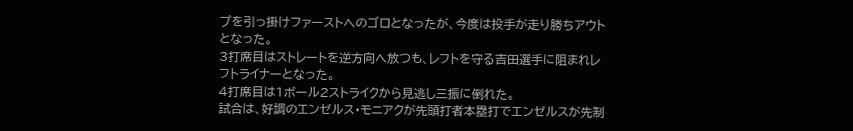プを引っ掛けファーストへのゴロとなったが、今度は投手が走り勝ちアウトとなった。
3打席目はストレートを逆方向へ放つも、レフトを守る吉田選手に阻まれレフトライナーとなった。
4打席目は1ボール2ストライクから見逃し三振に倒れた。
試合は、好調のエンゼルス・モニアクが先頭打者本塁打でエンゼルスが先制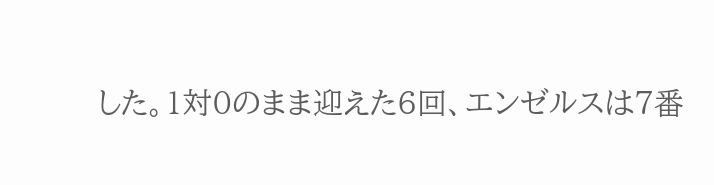した。1対0のまま迎えた6回、エンゼルスは7番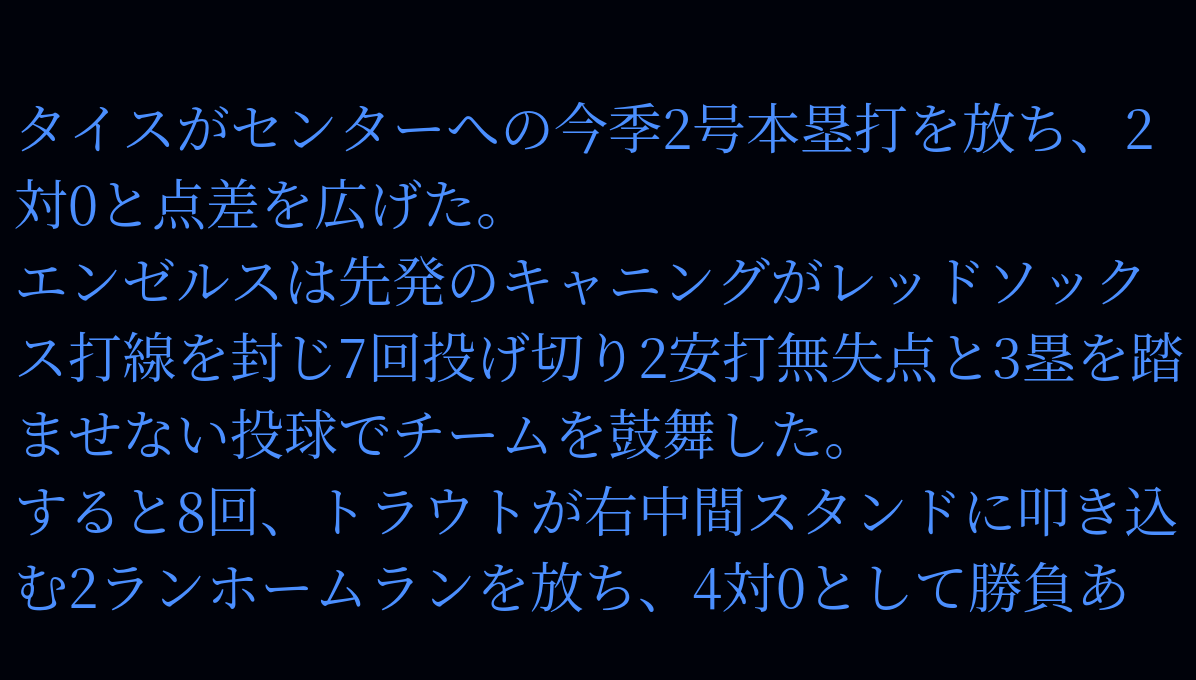タイスがセンターへの今季2号本塁打を放ち、2対0と点差を広げた。
エンゼルスは先発のキャニングがレッドソックス打線を封じ7回投げ切り2安打無失点と3塁を踏ませない投球でチームを鼓舞した。
すると8回、トラウトが右中間スタンドに叩き込む2ランホームランを放ち、4対0として勝負あ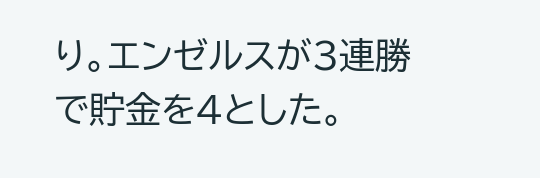り。エンゼルスが3連勝で貯金を4とした。